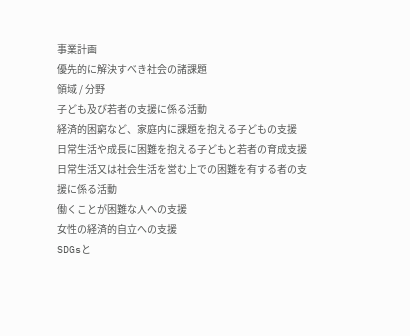事業計画
優先的に解決すべき社会の諸課題
領域 / 分野
子ども及び若者の支援に係る活動
経済的困窮など、家庭内に課題を抱える子どもの支援
日常生活や成長に困難を抱える子どもと若者の育成支援
日常生活又は社会生活を営む上での困難を有する者の支援に係る活動
働くことが困難な人への支援
女性の経済的自立への支援
SDGsと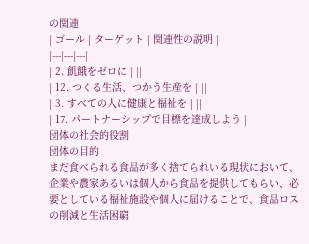の関連
| ゴール | ターゲット | 関連性の説明 |
|---|---|---|
| 2. 飢餓をゼロに | ||
| 12. つくる生活、つかう生産を | ||
| 3. すべての人に健康と福祉を | ||
| 17. パートナーシップで目標を達成しよう |
団体の社会的役割
団体の目的
まだ食べられる食品が多く捨てられいる現状において、企業や農家あるいは個人から食品を提供してもらい、必要としている福祉施設や個人に届けることで、食品ロスの削減と生活困窮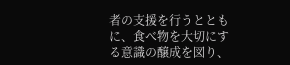者の支援を行うとともに、食べ物を大切にする意識の醸成を図り、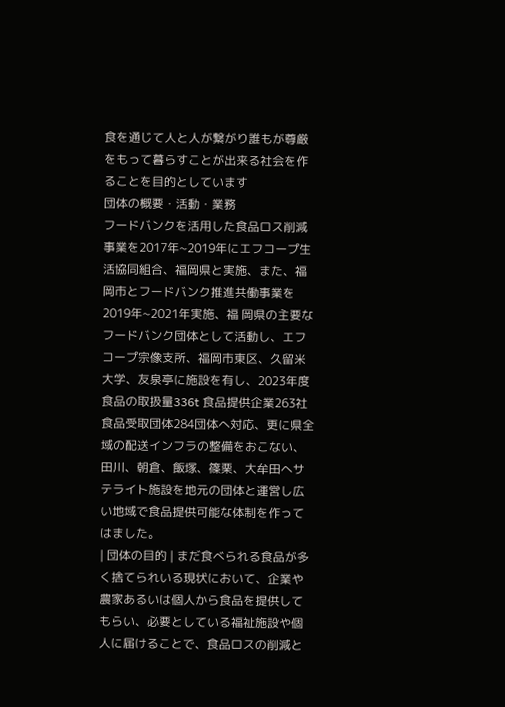食を通じて人と人が繋がり誰もが尊厳をもって暮らすことが出来る社会を作ることを目的としています
団体の概要・活動・業務
フードバンクを活用した食品ロス削減事業を2017年~2019年にエフコープ生活協同組合、福岡県と実施、また、福岡市とフードバンク推進共働事業を2019年~2021年実施、福 岡県の主要なフードバンク団体として活動し、エフコープ宗像支所、福岡市東区、久留米大学、友泉亭に施設を有し、2023年度食品の取扱量336t 食品提供企業263社 食品受取団体284団体へ対応、更に県全域の配送インフラの整備をおこない、田川、朝倉、飯塚、篠栗、大牟田へサテライト施設を地元の団体と運営し広い地域で食品提供可能な体制を作ってはました。
| 団体の目的 | まだ食べられる食品が多く捨てられいる現状において、企業や農家あるいは個人から食品を提供してもらい、必要としている福祉施設や個人に届けることで、食品ロスの削減と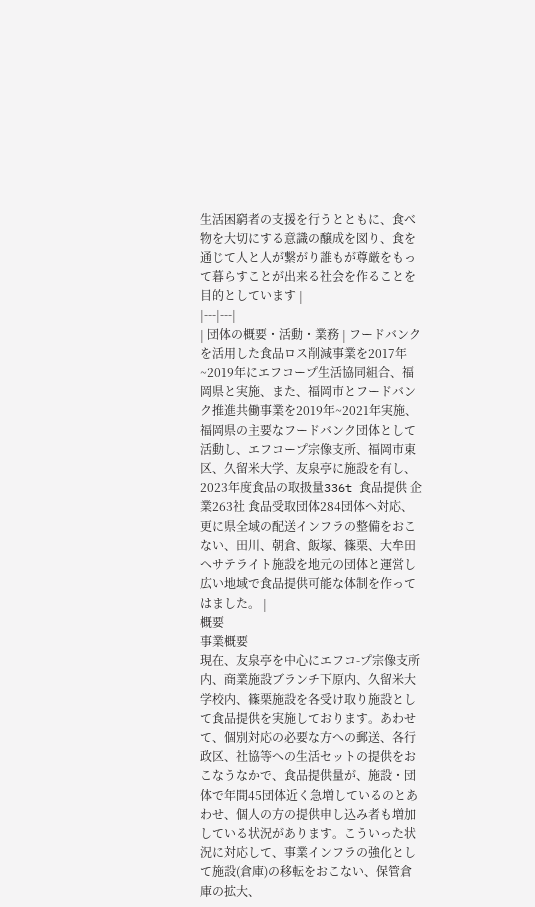生活困窮者の支援を行うとともに、食べ物を大切にする意識の醸成を図り、食を通じて人と人が繋がり誰もが尊厳をもって暮らすことが出来る社会を作ることを目的としています |
|---|---|
| 団体の概要・活動・業務 | フードバンクを活用した食品ロス削減事業を2017年~2019年にエフコープ生活協同組合、福岡県と実施、また、福岡市とフードバンク推進共働事業を2019年~2021年実施、福岡県の主要なフードバンク団体として活動し、エフコープ宗像支所、福岡市東区、久留米大学、友泉亭に施設を有し、2023年度食品の取扱量336t 食品提供 企業263社 食品受取団体284団体へ対応、更に県全域の配送インフラの整備をおこない、田川、朝倉、飯塚、篠栗、大牟田へサテライト施設を地元の団体と運営し広い地域で食品提供可能な体制を作ってはました。 |
概要
事業概要
現在、友泉亭を中心にエフコ-プ宗像支所内、商業施設ブランチ下原内、久留米大学校内、篠栗施設を各受け取り施設として食品提供を実施しております。あわせて、個別対応の必要な方への郵送、各行政区、社協等への生活セットの提供をおこなうなかで、食品提供量が、施設・団体で年間45団体近く急増しているのとあわせ、個人の方の提供申し込み者も増加している状況があります。こういった状況に対応して、事業インフラの強化として施設(倉庫)の移転をおこない、保管倉庫の拡大、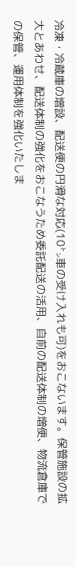冷凍・冷蔵庫の増設、配送便の円滑な対応(10㌧車の受け入れも可)をおこないます。保管施設の拡大とあわせ、配送体制の強化をおこなうため委託配送の活用、自前の配送体制の増便、物流倉庫での保管、運用体制を強化いたしま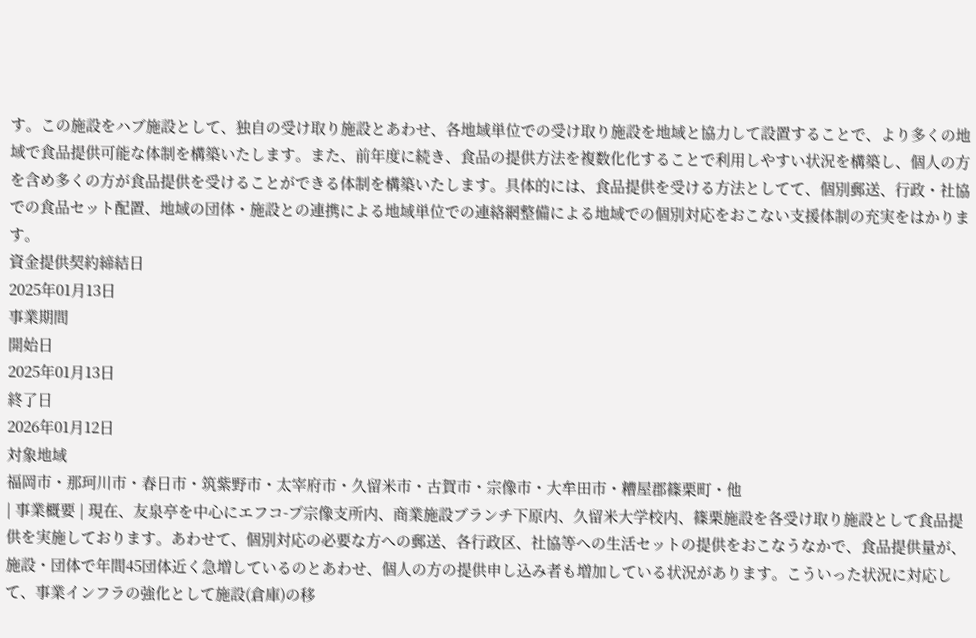す。この施設をハブ施設として、独自の受け取り施設とあわせ、各地域単位での受け取り施設を地域と協力して設置することで、より多くの地域で食品提供可能な体制を構築いたします。また、前年度に続き、食品の提供方法を複数化化することで利用しやすい状況を構築し、個人の方を含め多くの方が食品提供を受けることができる体制を構築いたします。具体的には、食品提供を受ける方法としてて、個別郵送、行政・社協での食品セット配置、地域の団体・施設との連携による地域単位での連絡網整備による地域での個別対応をおこない支援体制の充実をはかります。
資金提供契約締結日
2025年01月13日
事業期間
開始日
2025年01月13日
終了日
2026年01月12日
対象地域
福岡市・那珂川市・春日市・筑紫野市・太宰府市・久留米市・古賀市・宗像市・大牟田市・糟屋郡篠栗町・他
| 事業概要 | 現在、友泉亭を中心にエフコ-プ宗像支所内、商業施設ブランチ下原内、久留米大学校内、篠栗施設を各受け取り施設として食品提供を実施しております。あわせて、個別対応の必要な方への郵送、各行政区、社協等への生活セットの提供をおこなうなかで、食品提供量が、施設・団体で年間45団体近く急増しているのとあわせ、個人の方の提供申し込み者も増加している状況があります。こういった状況に対応して、事業インフラの強化として施設(倉庫)の移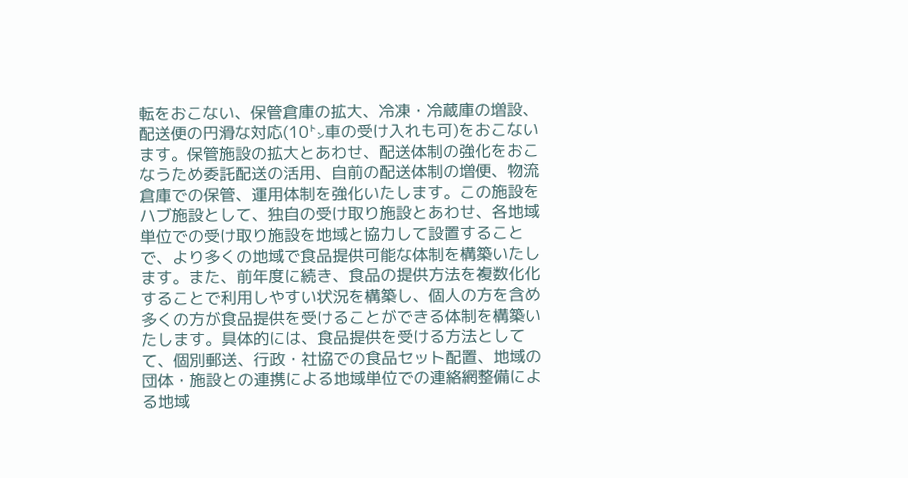転をおこない、保管倉庫の拡大、冷凍・冷蔵庫の増設、配送便の円滑な対応(10㌧車の受け入れも可)をおこないます。保管施設の拡大とあわせ、配送体制の強化をおこなうため委託配送の活用、自前の配送体制の増便、物流倉庫での保管、運用体制を強化いたします。この施設をハブ施設として、独自の受け取り施設とあわせ、各地域単位での受け取り施設を地域と協力して設置することで、より多くの地域で食品提供可能な体制を構築いたします。また、前年度に続き、食品の提供方法を複数化化することで利用しやすい状況を構築し、個人の方を含め多くの方が食品提供を受けることができる体制を構築いたします。具体的には、食品提供を受ける方法としてて、個別郵送、行政・社協での食品セット配置、地域の団体・施設との連携による地域単位での連絡網整備による地域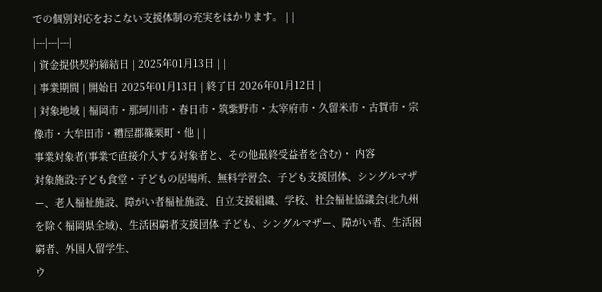での個別対応をおこない支援体制の充実をはかります。 | |
|---|---|---|
| 資金提供契約締結日 | 2025年01月13日 | |
| 事業期間 | 開始日 2025年01月13日 | 終了日 2026年01月12日 |
| 対象地域 | 福岡市・那珂川市・春日市・筑紫野市・太宰府市・久留米市・古賀市・宗像市・大牟田市・糟屋郡篠栗町・他 | |
事業対象者(事業で直接介入する対象者と、その他最終受益者を含む)・ 内容
対象施設:子ども食堂・子どもの居場所、無料学習会、子ども支援団体、シングルマザー、老人福祉施設、障がい者福祉施設、自立支援組織、学校、社会福祉協議会(北九州を除く福岡県全域)、生活困窮者支援団体 子ども、シングルマザー、障がい者、生活困窮者、外国人留学生、
ウ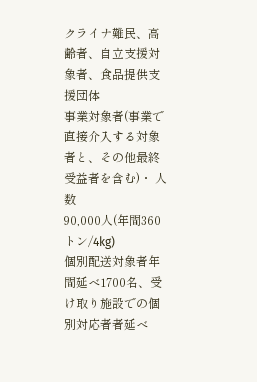クライナ難民、高齢者、自立支援対象者、食品提供支援団体
事業対象者(事業で直接介入する対象者と、その他最終受益者を含む)・ 人数
90,000人(年間360トン/4kg)
個別配送対象者年間延べ1700名、受け取り施設での個別対応者者延べ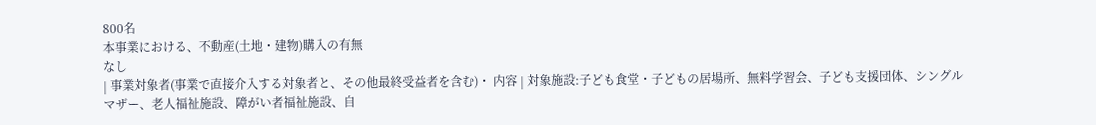800名
本事業における、不動産(土地・建物)購入の有無
なし
| 事業対象者(事業で直接介入する対象者と、その他最終受益者を含む)・ 内容 | 対象施設:子ども食堂・子どもの居場所、無料学習会、子ども支援団体、シングルマザー、老人福祉施設、障がい者福祉施設、自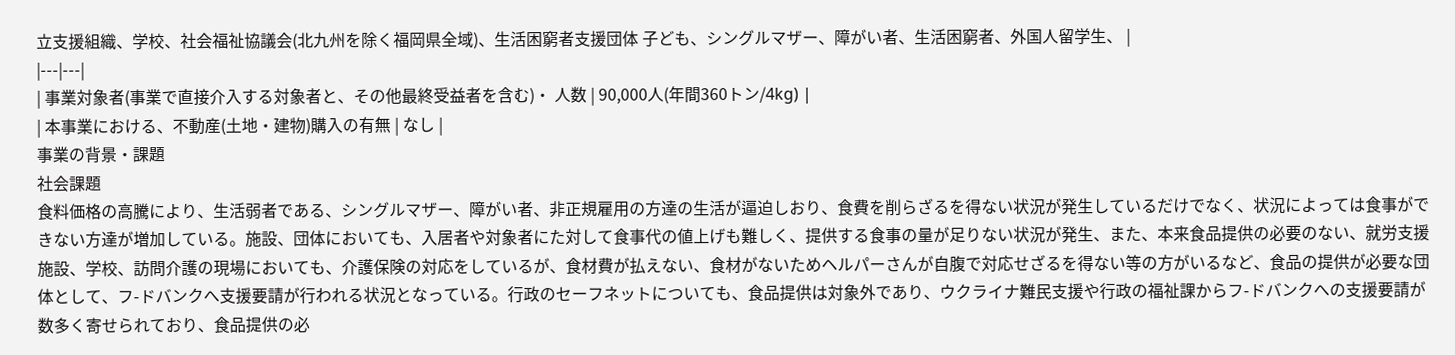立支援組織、学校、社会福祉協議会(北九州を除く福岡県全域)、生活困窮者支援団体 子ども、シングルマザー、障がい者、生活困窮者、外国人留学生、 |
|---|---|
| 事業対象者(事業で直接介入する対象者と、その他最終受益者を含む)・ 人数 | 90,000人(年間360トン/4kg) |
| 本事業における、不動産(土地・建物)購入の有無 | なし |
事業の背景・課題
社会課題
食料価格の高騰により、生活弱者である、シングルマザー、障がい者、非正規雇用の方達の生活が逼迫しおり、食費を削らざるを得ない状況が発生しているだけでなく、状況によっては食事ができない方達が増加している。施設、団体においても、入居者や対象者にた対して食事代の値上げも難しく、提供する食事の量が足りない状況が発生、また、本来食品提供の必要のない、就労支援施設、学校、訪問介護の現場においても、介護保険の対応をしているが、食材費が払えない、食材がないためヘルパーさんが自腹で対応せざるを得ない等の方がいるなど、食品の提供が必要な団体として、フ-ドバンクへ支援要請が行われる状況となっている。行政のセーフネットについても、食品提供は対象外であり、ウクライナ難民支援や行政の福祉課からフ-ドバンクへの支援要請が数多く寄せられており、食品提供の必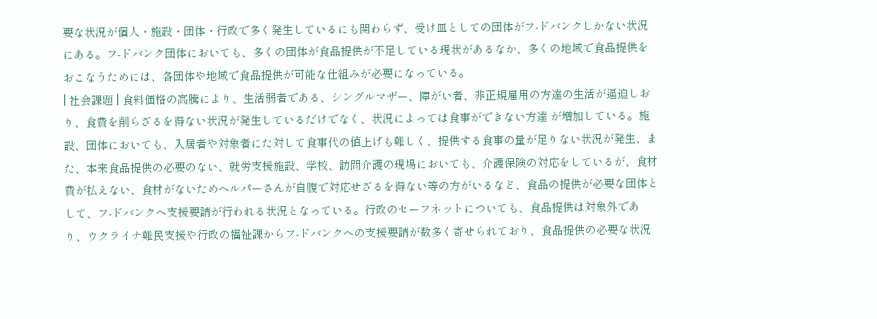要な状況が個人・施設・団体・行政で多く発生しているにも関わらず、受け皿としての団体がフ-ドバンクしかない状況にある。フ-ドバンク団体においても、多くの団体が食品提供が不足している現状があるなか、多くの地域で食品提供をおこなうためには、各団体や地域で食品提供が可能な仕組みが必要になっている。
| 社会課題 | 食料価格の高騰により、生活弱者である、シングルマザー、障がい者、非正規雇用の方達の生活が逼迫しおり、食費を削らざるを得ない状況が発生しているだけでなく、状況によっては食事ができない方達 が増加している。施設、団体においても、入居者や対象者にた対して食事代の値上げも難しく、提供する食事の量が足りない状況が発生、また、本来食品提供の必要のない、就労支援施設、学校、訪問介護の現場においても、介護保険の対応をしているが、食材費が払えない、食材がないためヘルパーさんが自腹で対応せざるを得ない等の方がいるなど、食品の提供が必要な団体として、フ-ドバンクへ支援要請が行われる状況となっている。行政のセーフネットについても、食品提供は対象外であり、ウクライナ難民支援や行政の福祉課からフ-ドバンクへの支援要請が数多く寄せられており、食品提供の必要な状況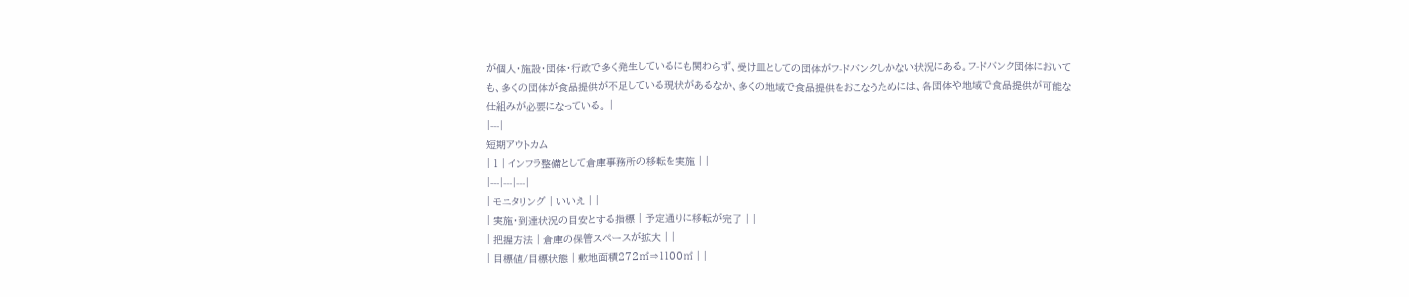が個人・施設・団体・行政で多く発生しているにも関わらず、受け皿としての団体がフ-ドバンクしかない状況にある。フ-ドバンク団体においても、多くの団体が食品提供が不足している現状があるなか、多くの地域で食品提供をおこなうためには、各団体や地域で食品提供が可能な仕組みが必要になっている。 |
|---|
短期アウトカム
| 1 | インフラ整備として倉庫事務所の移転を実施 | |
|---|---|---|
| モニタリング | いいえ | |
| 実施・到達状況の目安とする指標 | 予定通りに移転が完了 | |
| 把握方法 | 倉庫の保管スペースが拡大 | |
| 目標値/目標状態 | 敷地面積272㎡⇒1100㎡ | |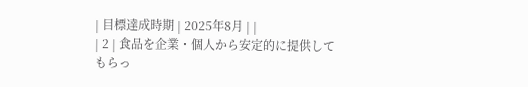| 目標達成時期 | 2025年8月 | |
| 2 | 食品を企業・個人から安定的に提供してもらっ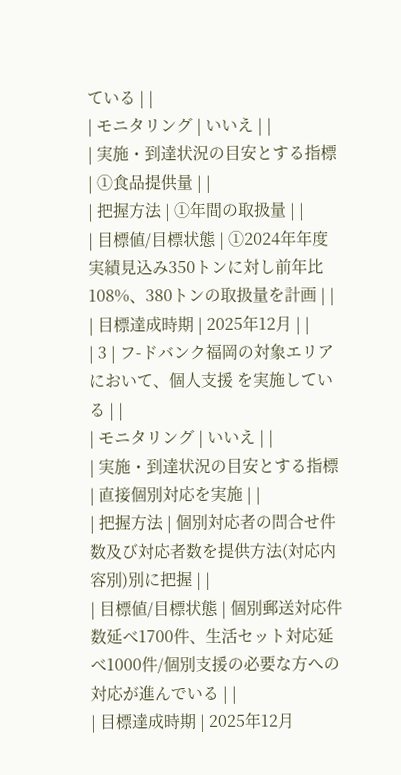ている | |
| モニタリング | いいえ | |
| 実施・到達状況の目安とする指標 | ①食品提供量 | |
| 把握方法 | ①年間の取扱量 | |
| 目標値/目標状態 | ①2024年年度実績見込み350トンに対し前年比108%、380トンの取扱量を計画 | |
| 目標達成時期 | 2025年12月 | |
| 3 | フ-ドバンク福岡の対象エリアにおいて、個人支援 を実施している | |
| モニタリング | いいえ | |
| 実施・到達状況の目安とする指標 | 直接個別対応を実施 | |
| 把握方法 | 個別対応者の問合せ件数及び対応者数を提供方法(対応内容別)別に把握 | |
| 目標値/目標状態 | 個別郵送対応件数延べ1700件、生活セット対応延べ1000件/個別支援の必要な方への対応が進んでいる | |
| 目標達成時期 | 2025年12月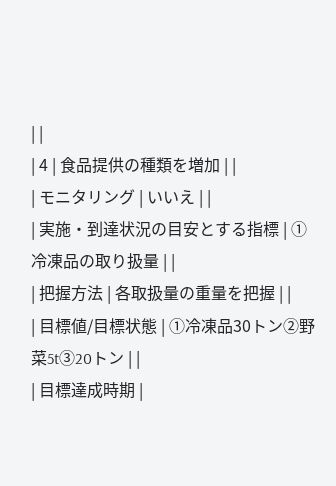| |
| 4 | 食品提供の種類を増加 | |
| モニタリング | いいえ | |
| 実施・到達状況の目安とする指標 | ①冷凍品の取り扱量 | |
| 把握方法 | 各取扱量の重量を把握 | |
| 目標値/目標状態 | ①冷凍品30トン②野菜5t③20トン | |
| 目標達成時期 |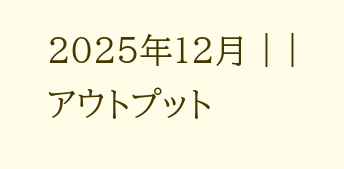2025年12月 | |
アウトプット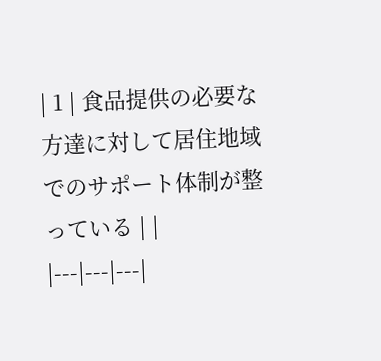| 1 | 食品提供の必要な方達に対して居住地域でのサポート体制が整っている | |
|---|---|---|